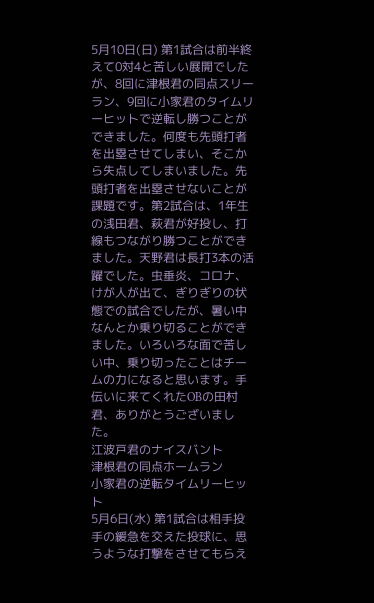5月10日(日) 第1試合は前半終えて0対4と苦しい展開でしたが、8回に津根君の同点スリーラン、9回に小家君のタイムリーヒットで逆転し勝つことができました。何度も先頭打者を出塁させてしまい、そこから失点してしまいました。先頭打者を出塁させないことが課題です。第2試合は、1年生の浅田君、萩君が好投し、打線もつながり勝つことができました。天野君は長打3本の活躍でした。虫垂炎、コロナ、けが人が出て、ぎりぎりの状態での試合でしたが、暑い中なんとか乗り切ることができました。いろいろな面で苦しい中、乗り切ったことはチームの力になると思います。手伝いに来てくれたOBの田村君、ありがとうございました。
江波戸君のナイスバント
津根君の同点ホームラン
小家君の逆転タイムリーヒット
5月6日(水) 第1試合は相手投手の緩急を交えた投球に、思うような打撃をさせてもらえ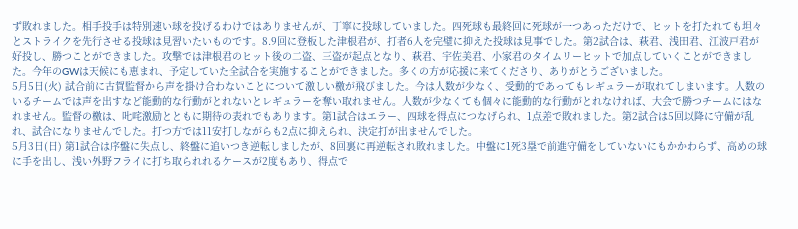ず敗れました。相手投手は特別速い球を投げるわけではありませんが、丁寧に投球していました。四死球も最終回に死球が一つあっただけで、ヒットを打たれても坦々とストライクを先行させる投球は見習いたいものです。8.9回に登板した津根君が、打者6人を完璧に抑えた投球は見事でした。第2試合は、萩君、浅田君、江波戸君が好投し、勝つことができました。攻撃では津根君のヒット後の二盗、三盗が起点となり、萩君、宇佐美君、小家君のタイムリーヒットで加点していくことができました。今年のGWは天候にも恵まれ、予定していた全試合を実施することができました。多くの方が応援に来てくださり、ありがとうございました。
5月5日(火) 試合前に古賀監督から声を掛け合わないことについて激しい檄が飛びました。今は人数が少なく、受動的であってもレギュラーが取れてしまいます。人数のいるチームでは声を出すなど能動的な行動がとれないとレギュラーを奪い取れません。人数が少なくても個々に能動的な行動がとれなければ、大会で勝つチームにはなれません。監督の檄は、𠮟咤激励とともに期待の表れでもあります。第1試合はエラー、四球を得点につなげられ、1点差で敗れました。第2試合は5回以降に守備が乱れ、試合になりませんでした。打つ方では11安打しながらも2点に抑えられ、決定打が出ませんでした。
5月3日(日) 第1試合は序盤に失点し、終盤に追いつき逆転しましたが、8回裏に再逆転され敗れました。中盤に1死3塁で前進守備をしていないにもかかわらず、高めの球に手を出し、浅い外野フライに打ち取られれるケースが2度もあり、得点で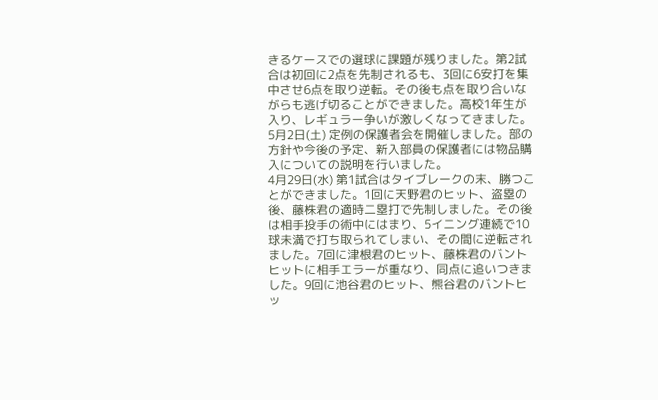きるケースでの選球に課題が残りました。第2試合は初回に2点を先制されるも、3回に6安打を集中させ6点を取り逆転。その後も点を取り合いながらも逃げ切ることができました。高校1年生が入り、レギュラー争いが激しくなってきました。
5月2日(土) 定例の保護者会を開催しました。部の方針や今後の予定、新入部員の保護者には物品購入についての説明を行いました。
4月29日(水) 第1試合はタイブレークの末、勝つことができました。1回に天野君のヒット、盗塁の後、藤株君の適時二塁打で先制しました。その後は相手投手の術中にはまり、5イニング連続で10球未満で打ち取られてしまい、その間に逆転されました。7回に津根君のヒット、藤株君のバントヒットに相手エラーが重なり、同点に追いつきました。9回に池谷君のヒット、熊谷君のバントヒッ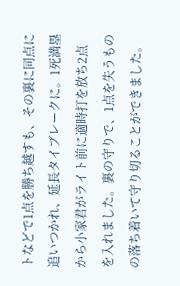トなどで1点を勝ち越すも、その裏に同点に追いつかれ、延長タイブレークに。1死満塁から小家君がライト前に適時打を放ち2点を入れました。裏の守りで、1点を失うものの落ち着いて守り切ることができました。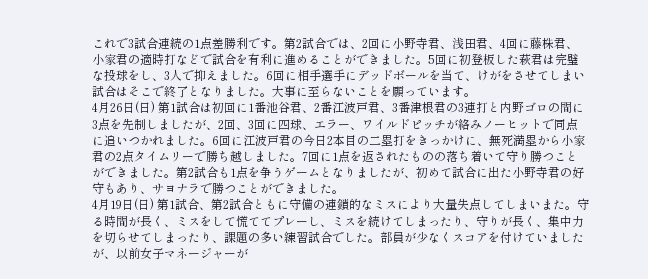これで3試合連続の1点差勝利です。第2試合では、2回に小野寺君、浅田君、4回に藤株君、小家君の適時打などで試合を有利に進めることができました。5回に初登板した萩君は完璧な投球をし、3人で抑えました。6回に相手選手にデッドボールを当て、けがをさせてしまい試合はそこで終了となりました。大事に至らないことを願っています。
4月26日(日) 第1試合は初回に1番池谷君、2番江波戸君、3番津根君の3連打と内野ゴロの間に3点を先制しましたが、2回、3回に四球、エラー、ワイルドピッチが絡みノーヒットで同点に追いつかれました。6回に江波戸君の今日2本目の二塁打をきっかけに、無死満塁から小家君の2点タイムリーで勝ち越しました。7回に1点を返されたものの落ち着いて守り勝つことができました。第2試合も1点を争うゲームとなりましたが、初めて試合に出た小野寺君の好守もあり、サヨナラで勝つことができました。
4月19日(日) 第1試合、第2試合ともに守備の連鎖的なミスにより大量失点してしまいまた。守る時間が長く、ミスをして慌ててプレーし、ミスを続けてしまったり、守りが長く、集中力を切らせてしまったり、課題の多い練習試合でした。部員が少なくスコアを付けていましたが、以前女子マネージャーが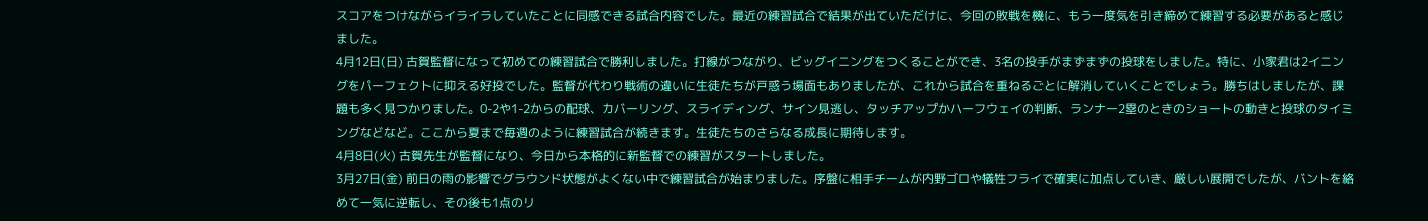スコアをつけながらイライラしていたことに同感できる試合内容でした。最近の練習試合で結果が出ていただけに、今回の敗戦を機に、もう一度気を引き締めて練習する必要があると感じました。
4月12日(日) 古賀監督になって初めての練習試合で勝利しました。打線がつながり、ビッグイニングをつくることができ、3名の投手がまずまずの投球をしました。特に、小家君は2イニングをパーフェクトに抑える好投でした。監督が代わり戦術の違いに生徒たちが戸惑う場面もありましたが、これから試合を重ねるごとに解消していくことでしょう。勝ちはしましたが、課題も多く見つかりました。0-2や1-2からの配球、カバーリング、スライディング、サイン見逃し、タッチアップかハーフウェイの判断、ランナー2塁のときのショートの動きと投球のタイミングなどなど。ここから夏まで毎週のように練習試合が続きます。生徒たちのさらなる成長に期待します。
4月8日(火) 古賀先生が監督になり、今日から本格的に新監督での練習がスタートしました。
3月27日(金) 前日の雨の影響でグラウンド状態がよくない中で練習試合が始まりました。序盤に相手チームが内野ゴロや犠牲フライで確実に加点していき、厳しい展開でしたが、バントを絡めて一気に逆転し、その後も1点のリ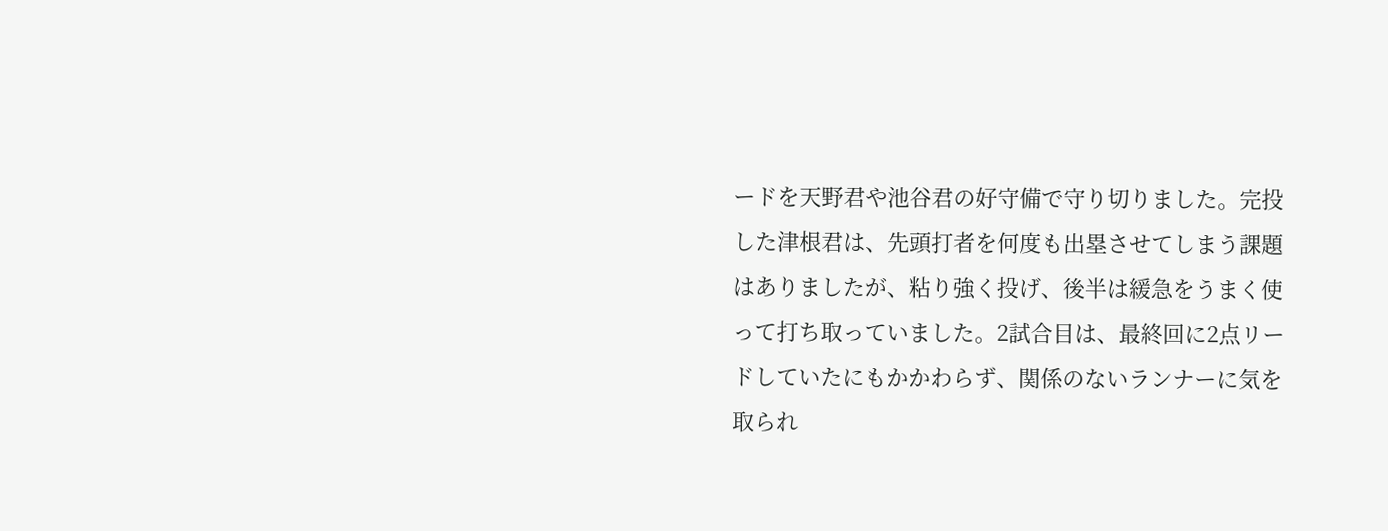ードを天野君や池谷君の好守備で守り切りました。完投した津根君は、先頭打者を何度も出塁させてしまう課題はありましたが、粘り強く投げ、後半は緩急をうまく使って打ち取っていました。2試合目は、最終回に2点リードしていたにもかかわらず、関係のないランナーに気を取られ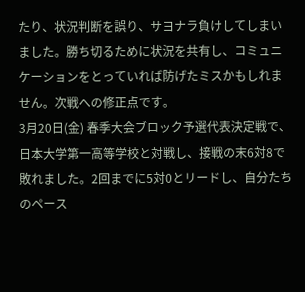たり、状況判断を誤り、サヨナラ負けしてしまいました。勝ち切るために状況を共有し、コミュニケーションをとっていれば防げたミスかもしれません。次戦への修正点です。
3月20日(金) 春季大会ブロック予選代表決定戦で、日本大学第一高等学校と対戦し、接戦の末6対8で敗れました。2回までに5対0とリードし、自分たちのペース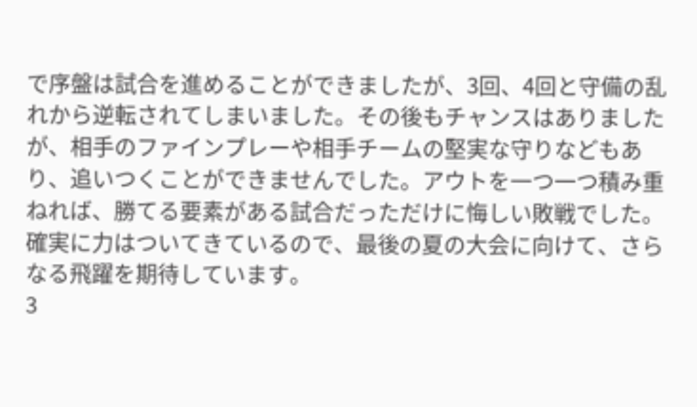で序盤は試合を進めることができましたが、3回、4回と守備の乱れから逆転されてしまいました。その後もチャンスはありましたが、相手のファインプレーや相手チームの堅実な守りなどもあり、追いつくことができませんでした。アウトを一つ一つ積み重ねれば、勝てる要素がある試合だっただけに悔しい敗戦でした。確実に力はついてきているので、最後の夏の大会に向けて、さらなる飛躍を期待しています。
3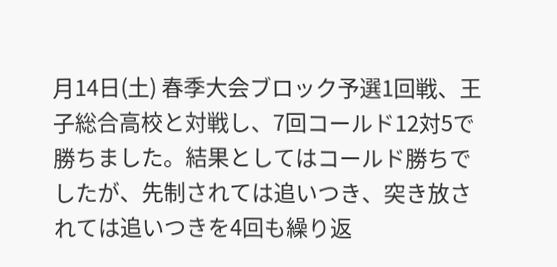月14日(土) 春季大会ブロック予選1回戦、王子総合高校と対戦し、7回コールド12対5で勝ちました。結果としてはコールド勝ちでしたが、先制されては追いつき、突き放されては追いつきを4回も繰り返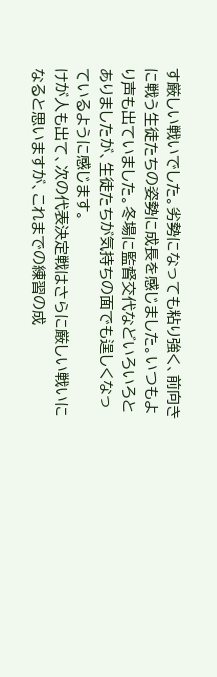す厳しい戦いでした。劣勢になっても粘り強く、前向きに戦う生徒たちの姿勢に成長を感じました。いつもより声も出ていました。冬場に監督交代などいろいろとありましたが、生徒たちが気持ちの面でも逞しくなっているように感じます。
けが人も出て、次の代表決定戦はさらに厳しい戦いになると思いますが、これまでの練習の成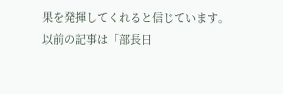果を発揮してくれると信じています。
以前の記事は「部長日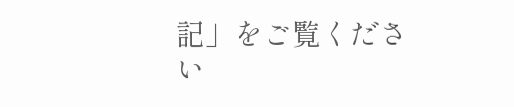記」をご覧ください